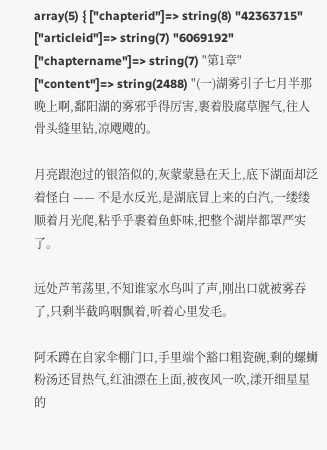array(5) { ["chapterid"]=> string(8) "42363715" ["articleid"]=> string(7) "6069192" ["chaptername"]=> string(7) "第1章" ["content"]=> string(2488) "(一)湖雾引子七月半那晚上啊,鄱阳湖的雾邪乎得厉害,裹着股腐草腥气,往人骨头缝里钻,凉飕飕的。

月亮跟泡过的银箔似的,灰蒙蒙悬在天上,底下湖面却泛着怪白 —— 不是水反光,是湖底冒上来的白汽,一缕缕顺着月光爬,粘乎乎裹着鱼虾味,把整个湖岸都罩严实了。

远处芦苇荡里,不知谁家水鸟叫了声,刚出口就被雾吞了,只剩半截呜咽飘着,听着心里发毛。

阿禾蹲在自家伞棚门口,手里端个豁口粗瓷碗,剩的螺蛳粉汤还冒热气,红油漂在上面,被夜风一吹,漾开细星星的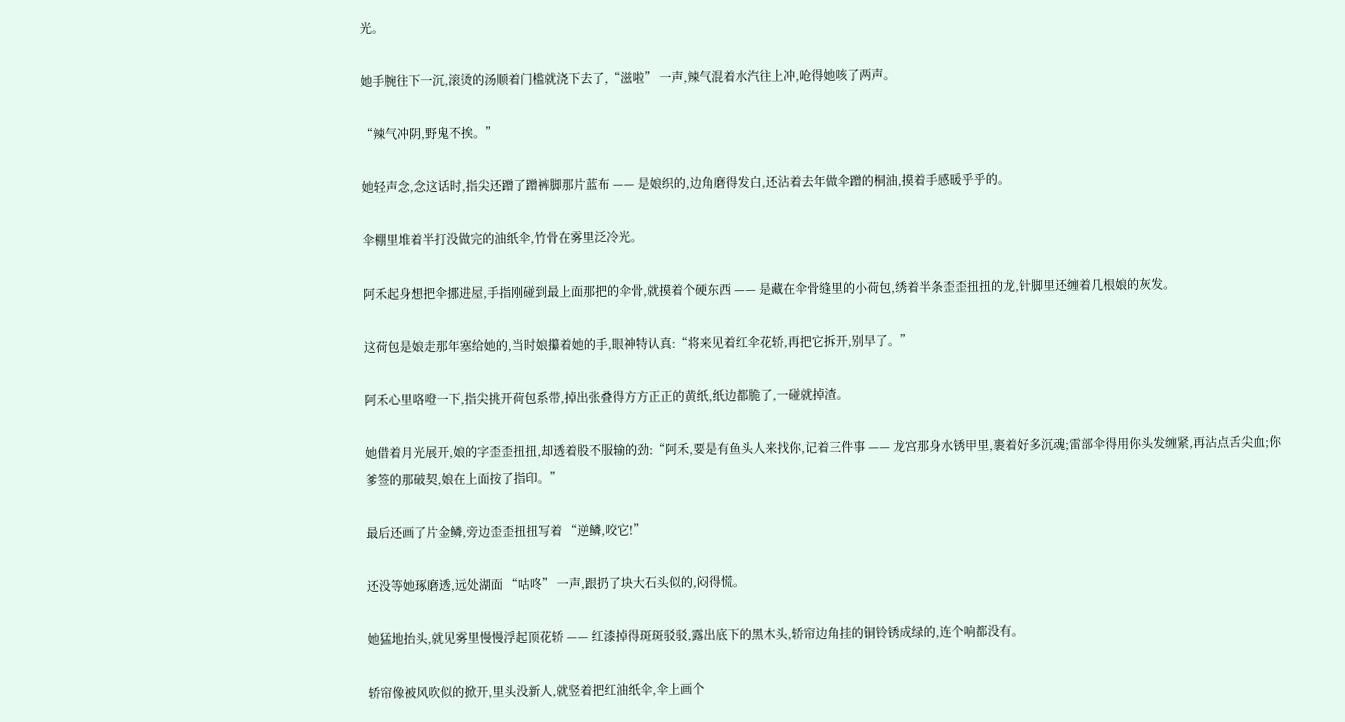光。

她手腕往下一沉,滚烫的汤顺着门槛就浇下去了,“滋啦” 一声,辣气混着水汽往上冲,呛得她咳了两声。

“辣气冲阴,野鬼不挨。”

她轻声念,念这话时,指尖还蹭了蹭裤脚那片蓝布 —— 是娘织的,边角磨得发白,还沾着去年做伞蹭的桐油,摸着手感暖乎乎的。

伞棚里堆着半打没做完的油纸伞,竹骨在雾里泛冷光。

阿禾起身想把伞挪进屋,手指刚碰到最上面那把的伞骨,就摸着个硬东西 —— 是藏在伞骨缝里的小荷包,绣着半条歪歪扭扭的龙,针脚里还缠着几根娘的灰发。

这荷包是娘走那年塞给她的,当时娘攥着她的手,眼神特认真:“将来见着红伞花轿,再把它拆开,别早了。”

阿禾心里咯噔一下,指尖挑开荷包系带,掉出张叠得方方正正的黄纸,纸边都脆了,一碰就掉渣。

她借着月光展开,娘的字歪歪扭扭,却透着股不服输的劲:“阿禾,要是有鱼头人来找你,记着三件事 —— 龙宫那身水锈甲里,裹着好多沉魂;雷部伞得用你头发缠紧,再沾点舌尖血;你爹签的那破契,娘在上面按了指印。”

最后还画了片金鳞,旁边歪歪扭扭写着 “逆鳞,咬它!”

还没等她琢磨透,远处湖面 “咕咚” 一声,跟扔了块大石头似的,闷得慌。

她猛地抬头,就见雾里慢慢浮起顶花轿 —— 红漆掉得斑斑驳驳,露出底下的黑木头,轿帘边角挂的铜铃锈成绿的,连个响都没有。

轿帘像被风吹似的掀开,里头没新人,就竖着把红油纸伞,伞上画个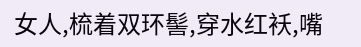女人,梳着双环髻,穿水红袄,嘴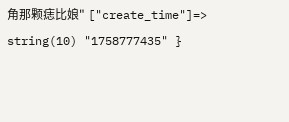角那颗痣比娘" ["create_time"]=> string(10) "1758777435" }